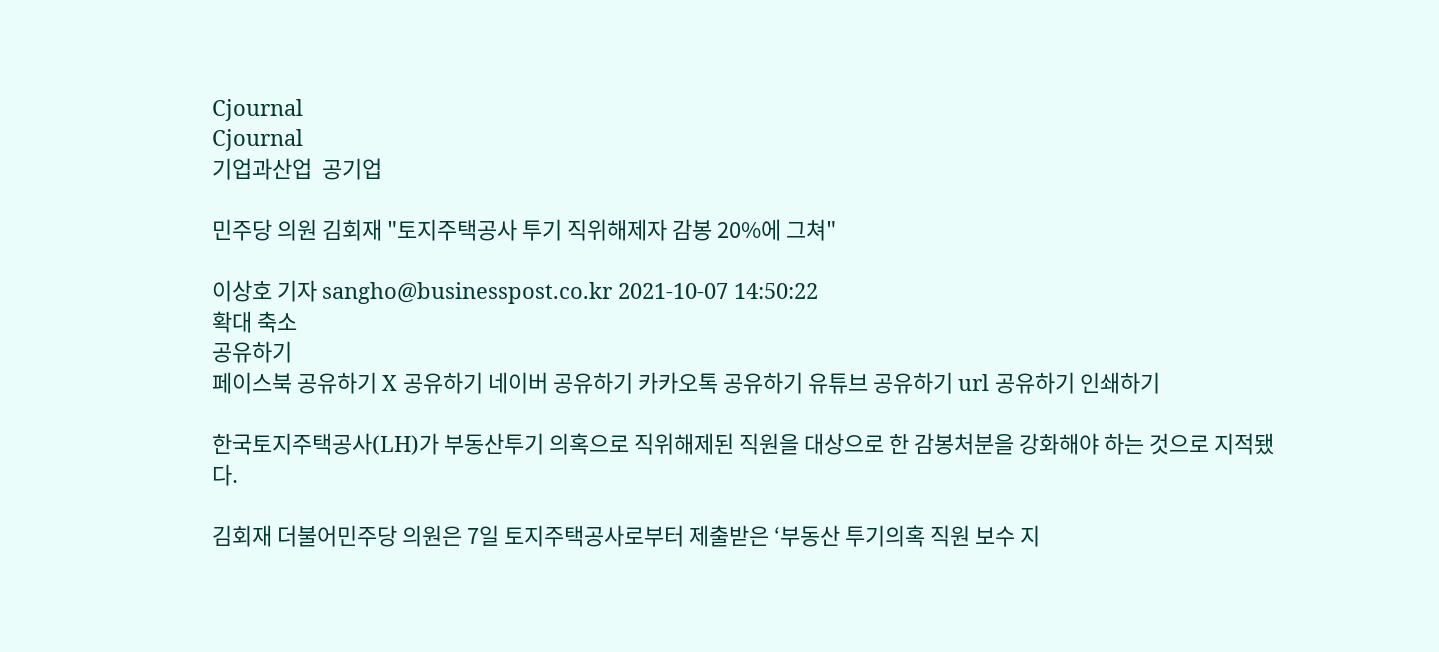Cjournal
Cjournal
기업과산업  공기업

민주당 의원 김회재 "토지주택공사 투기 직위해제자 감봉 20%에 그쳐"

이상호 기자 sangho@businesspost.co.kr 2021-10-07 14:50:22
확대 축소
공유하기
페이스북 공유하기 X 공유하기 네이버 공유하기 카카오톡 공유하기 유튜브 공유하기 url 공유하기 인쇄하기

한국토지주택공사(LH)가 부동산투기 의혹으로 직위해제된 직원을 대상으로 한 감봉처분을 강화해야 하는 것으로 지적됐다.

김회재 더불어민주당 의원은 7일 토지주택공사로부터 제출받은 ‘부동산 투기의혹 직원 보수 지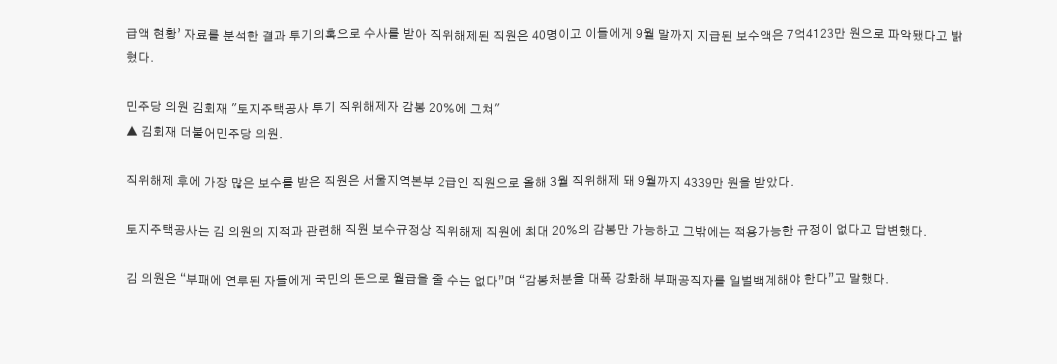급액 현황’ 자료를 분석한 결과 투기의혹으로 수사를 받아 직위해제된 직원은 40명이고 이들에게 9월 말까지 지급된 보수액은 7억4123만 원으로 파악됐다고 밝혔다.

민주당 의원 김회재 "토지주택공사 투기 직위해제자 감봉 20%에 그쳐"
▲ 김회재 더불어민주당 의원.

직위해제 후에 가장 많은 보수를 받은 직원은 서울지역본부 2급인 직원으로 올해 3월 직위해제 돼 9월까지 4339만 원을 받았다.

토지주택공사는 김 의원의 지적과 관련해 직원 보수규정상 직위해제 직원에 최대 20%의 감봉만 가능하고 그밖에는 적용가능한 규정이 없다고 답변했다.

김 의원은 “부패에 연루된 자들에게 국민의 돈으로 월급을 줄 수는 없다”며 “감봉처분을 대폭 강화해 부패공직자를 일벌백계해야 한다”고 말했다.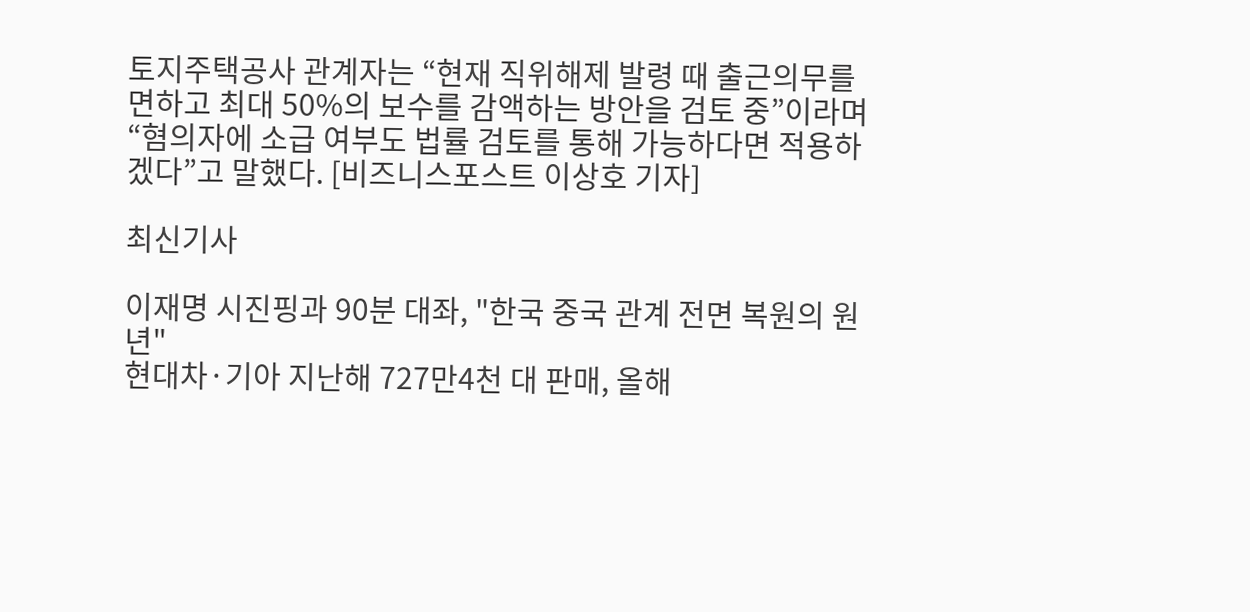토지주택공사 관계자는 “현재 직위해제 발령 때 출근의무를 면하고 최대 50%의 보수를 감액하는 방안을 검토 중”이라며 “혐의자에 소급 여부도 법률 검토를 통해 가능하다면 적용하겠다”고 말했다. [비즈니스포스트 이상호 기자]

최신기사

이재명 시진핑과 90분 대좌, "한국 중국 관계 전면 복원의 원년"
현대차·기아 지난해 727만4천 대 판매, 올해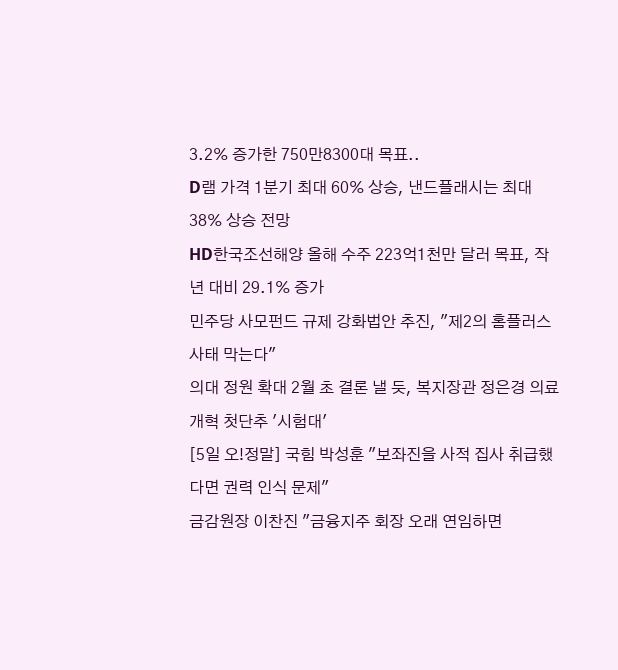3.2% 증가한 750만8300대 목표..
D램 가격 1분기 최대 60% 상승, 낸드플래시는 최대 38% 상승 전망
HD한국조선해양 올해 수주 223억1천만 달러 목표, 작년 대비 29.1% 증가
민주당 사모펀드 규제 강화법안 추진, "제2의 홈플러스 사태 막는다"
의대 정원 확대 2월 초 결론 낼 듯, 복지장관 정은경 의료개혁 첫단추 '시험대'
[5일 오!정말] 국힘 박성훈 "보좌진을 사적 집사 취급했다면 권력 인식 문제"
금감원장 이찬진 "금융지주 회장 오래 연임하면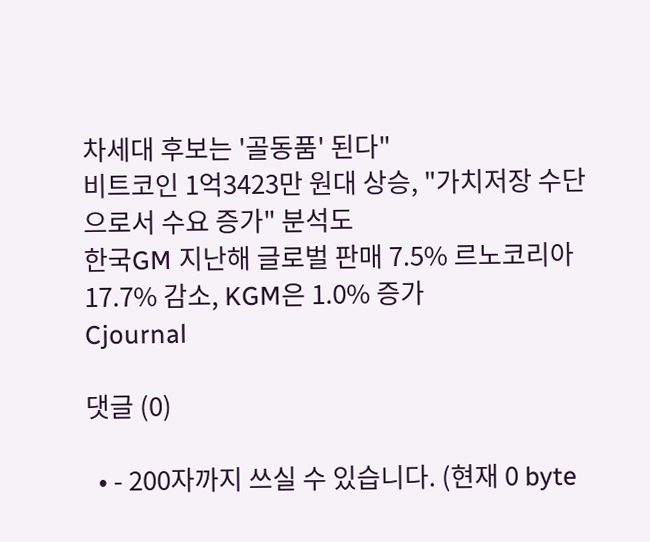차세대 후보는 '골동품' 된다"
비트코인 1억3423만 원대 상승, "가치저장 수단으로서 수요 증가" 분석도
한국GM 지난해 글로벌 판매 7.5% 르노코리아 17.7% 감소, KGM은 1.0% 증가
Cjournal

댓글 (0)

  • - 200자까지 쓰실 수 있습니다. (현재 0 byte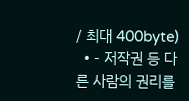/ 최대 400byte)
  • - 저작권 등 다른 사람의 권리를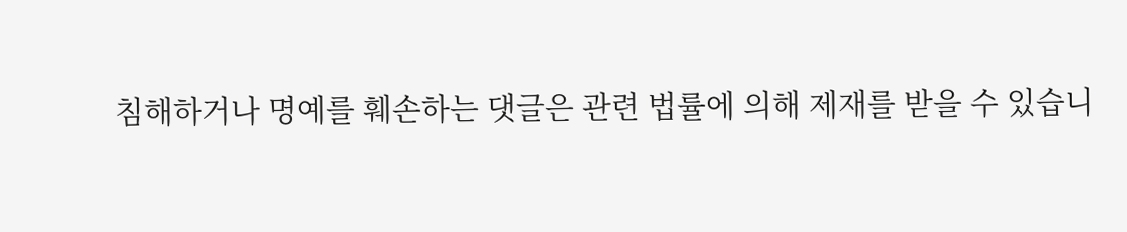침해하거나 명예를 훼손하는 댓글은 관련 법률에 의해 제재를 받을 수 있습니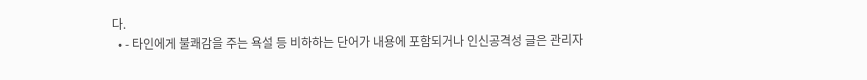다.
  • - 타인에게 불쾌감을 주는 욕설 등 비하하는 단어가 내용에 포함되거나 인신공격성 글은 관리자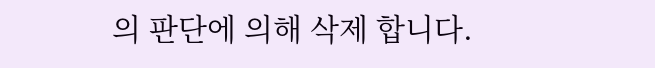의 판단에 의해 삭제 합니다.